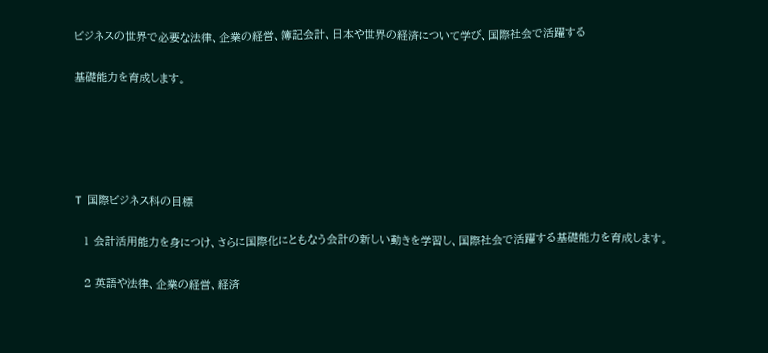ビジネスの世界で必要な法律、企業の経営、簿記会計、日本や世界の経済について学び、国際社会で活躍する

基礎能力を育成します。





T  国際ビジネス科の目標

  1 会計活用能力を身につけ、さらに国際化にともなう会計の新しい動きを学習し、国際社会で活躍する基礎能力を育成します。

  2 英語や法律、企業の経営、経済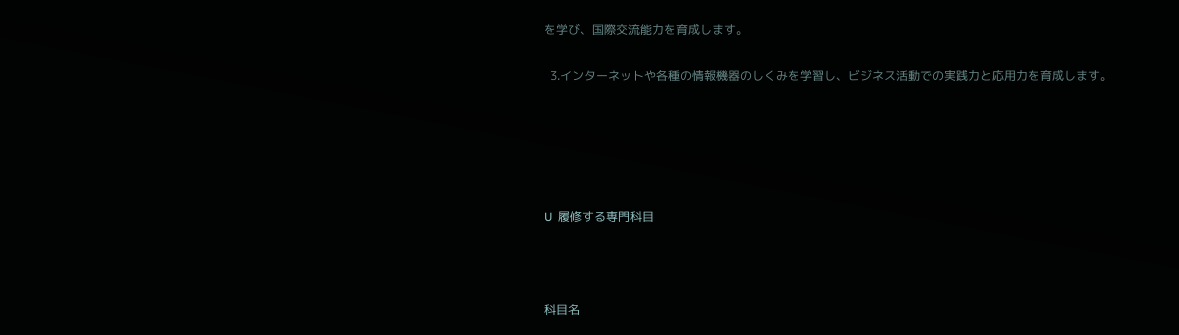を学び、国際交流能力を育成します。

  3.インターネットや各種の情報機器のしくみを学習し、ビジネス活動での実践力と応用力を育成します。





U  履修する専門科目



科目名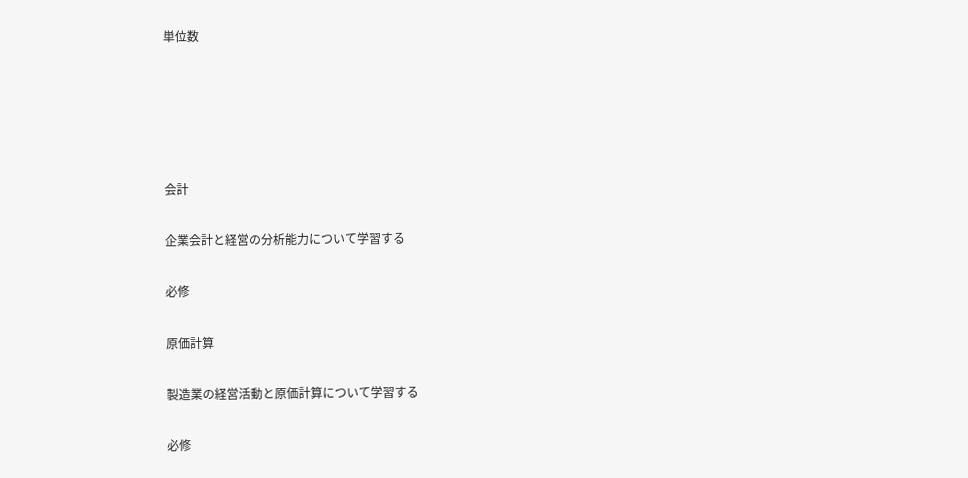単位数





会計

企業会計と経営の分析能力について学習する

必修

原価計算

製造業の経営活動と原価計算について学習する

必修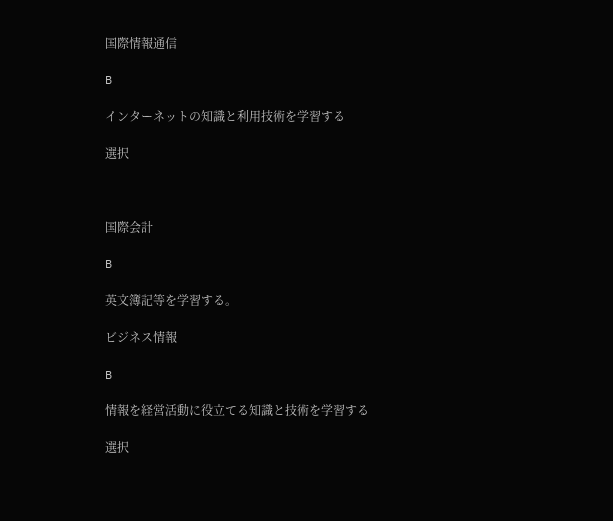国際情報通信

B

インターネットの知識と利用技術を学習する

選択



国際会計

B

英文簿記等を学習する。

ビジネス情報

B

情報を経営活動に役立てる知識と技術を学習する

選択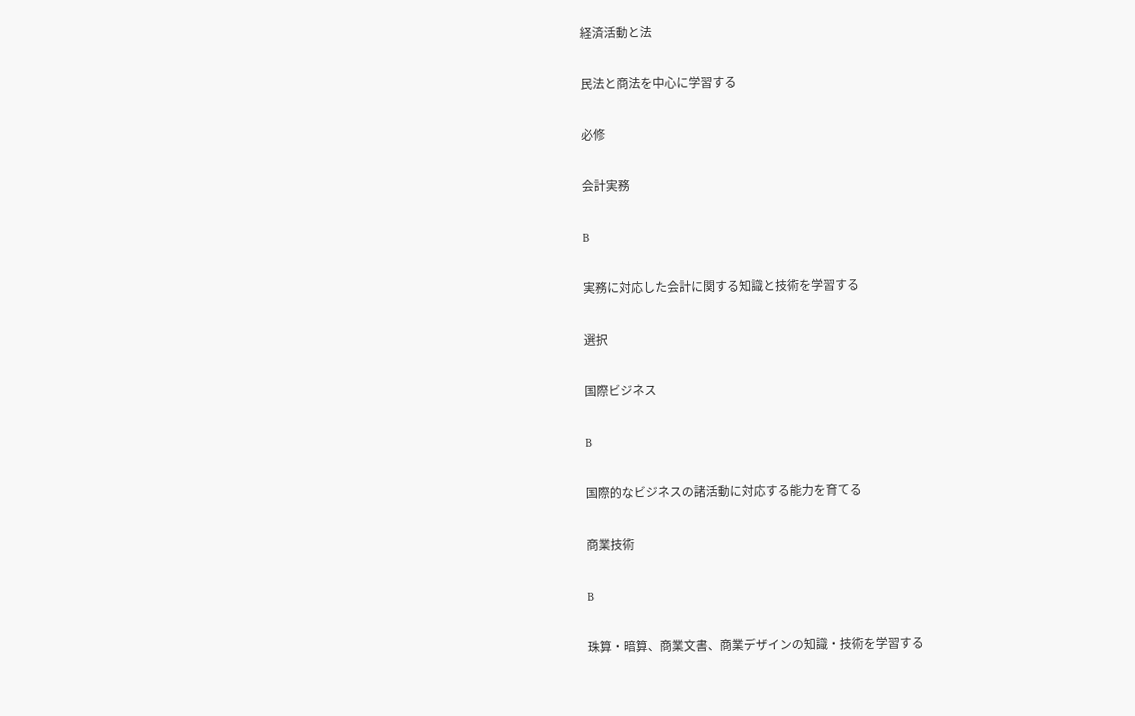経済活動と法

民法と商法を中心に学習する

必修

会計実務

B

実務に対応した会計に関する知識と技術を学習する

選択

国際ビジネス

B

国際的なビジネスの諸活動に対応する能力を育てる

商業技術

B

珠算・暗算、商業文書、商業デザインの知識・技術を学習する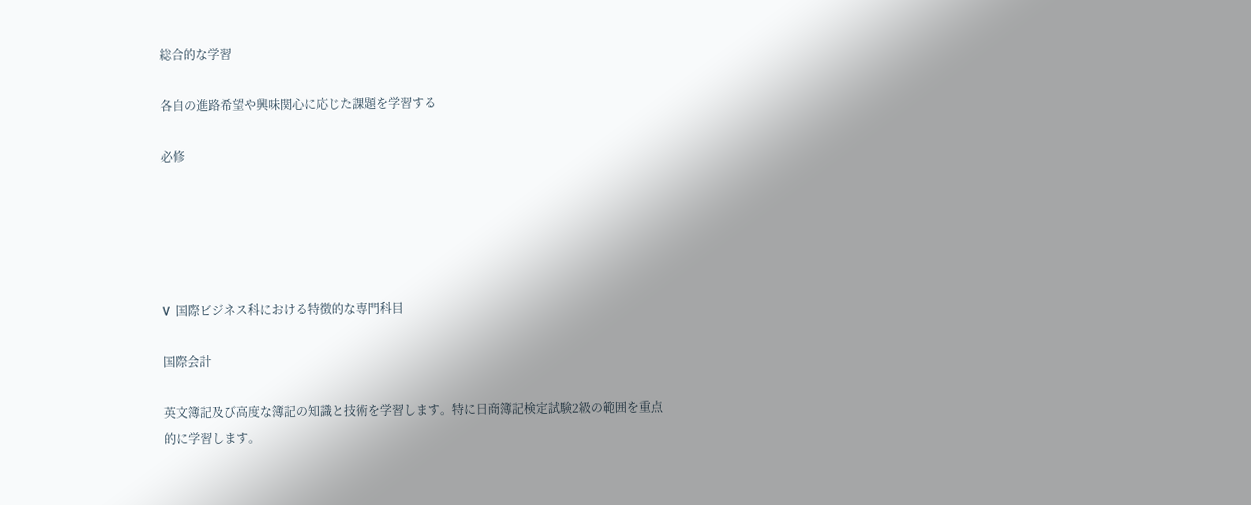総合的な学習

各自の進路希望や興味関心に応じた課題を学習する

必修





V  国際ビジネス科における特徴的な専門科目

国際会計

英文簿記及び高度な簿記の知識と技術を学習します。特に日商簿記検定試験2級の範囲を重点的に学習します。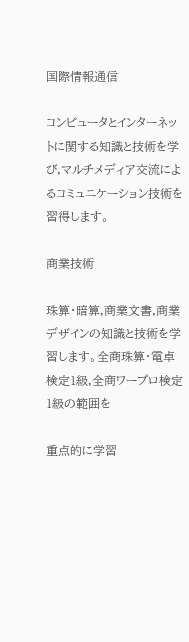国際情報通信

コンピュータとインターネットに関する知識と技術を学び,マルチメディア交流によるコミュニケーション技術を習得します。

商業技術

珠算・暗算,商業文書,商業デザインの知識と技術を学習します。全商珠算・電卓検定1級,全商ワープロ検定1級の範囲を

重点的に学習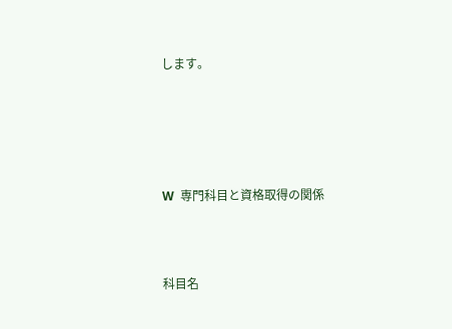します。





W  専門科目と資格取得の関係



科目名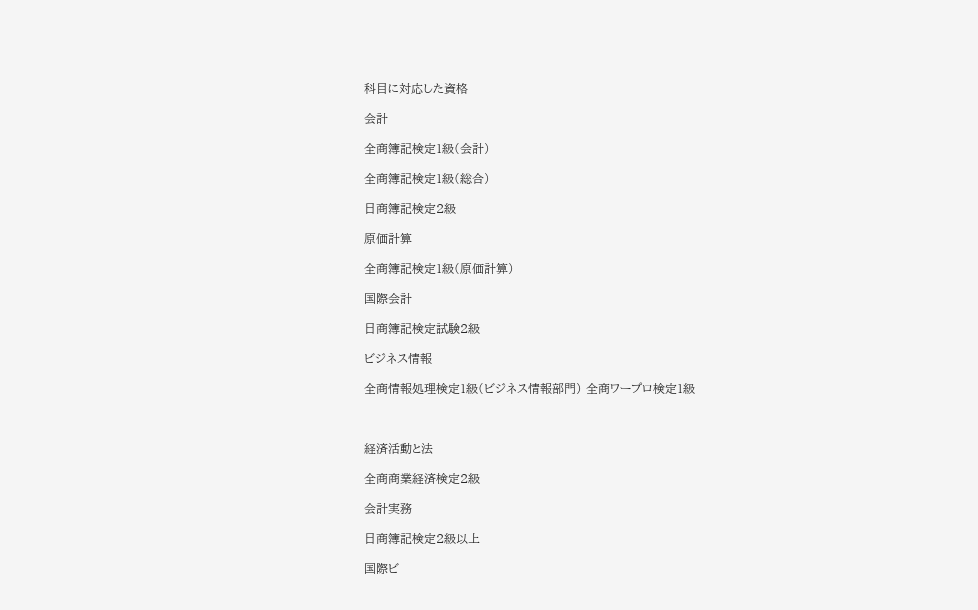科目に対応した資格

会計

全商簿記検定1級(会計)

全商簿記検定1級(総合)

日商簿記検定2級

原価計算

全商簿記検定1級(原価計算)

国際会計

日商簿記検定試験2級

ビジネス情報

全商情報処理検定1級(ビジネス情報部門) 全商ワープロ検定1級



経済活動と法

全商商業経済検定2級

会計実務

日商簿記検定2級以上

国際ビ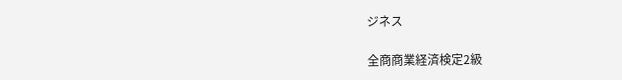ジネス

全商商業経済検定2級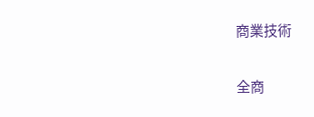商業技術

全商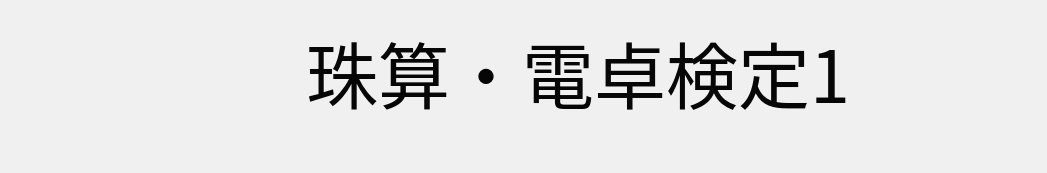珠算・電卓検定1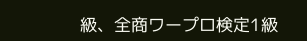級、全商ワープロ検定1級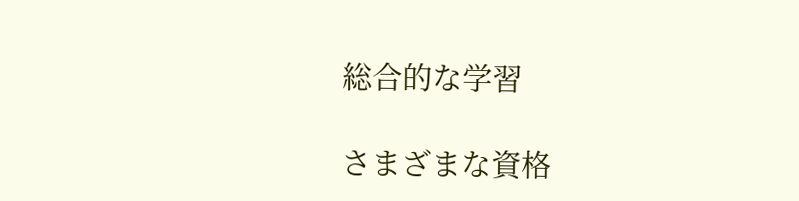総合的な学習

さまざまな資格